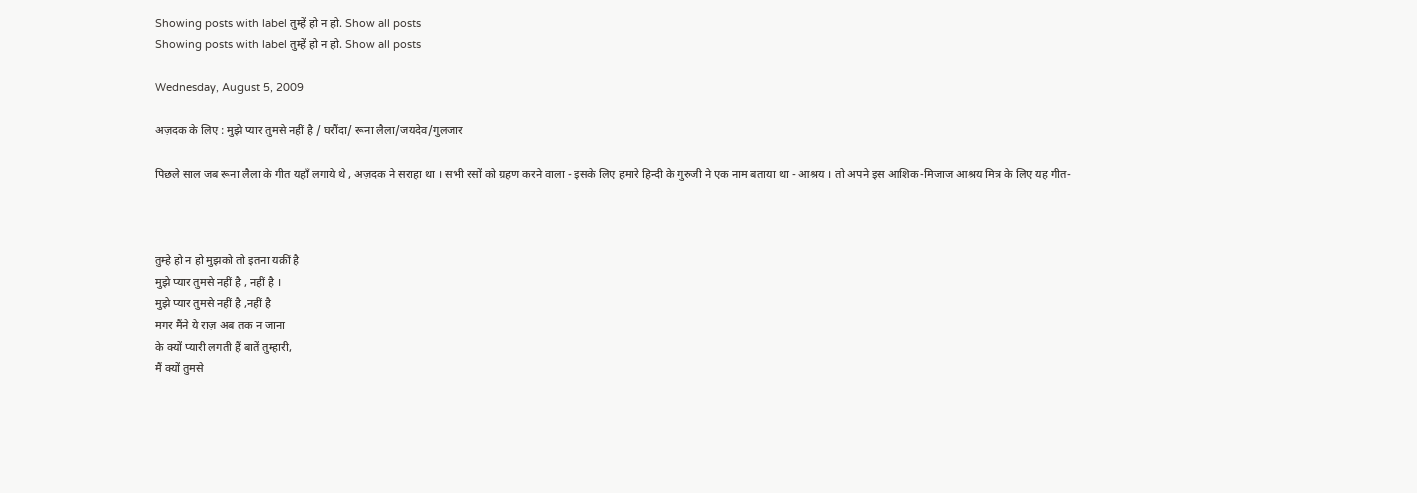Showing posts with label तुम्हें हो न हो. Show all posts
Showing posts with label तुम्हें हो न हो. Show all posts

Wednesday, August 5, 2009

अज़दक के लिए : मुझे प्यार तुमसे नहीं है / घरौंदा/ रूना लैला/जयदेव/गुलजार

पिछले साल जब रूना लैला के गीत यहाँ लगाये थे , अज़दक ने सराहा था । सभी रसों को ग्रहण करने वाला - इसके लिए हमारे हिन्दी के गुरुजी ने एक नाम बताया था - आश्रय । तो अपने इस आशिक-मिजाज आश्रय मित्र के लिए यह गीत-



तुम्हे हो न हो मुझको तो इतना यक़ीं है
मुझे प्यार तुमसे नहीं है , नहीं है ।
मुझे प्यार तुमसे नहीं है ,नहीं है
मगर मैंने ये राज़ अब तक न जाना
के क्यों प्यारी लगती हैं बातें तुम्हारी,
मैं क्यों तुमसे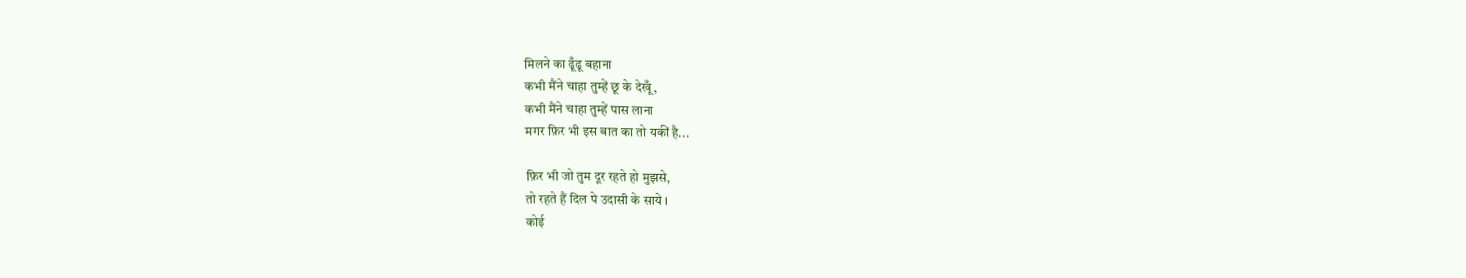मिलने का ढूँढू बहाना
कभी मैंने चाहा तुम्हें छू के देखूँ,
कभी मैंने चाहा तुम्हें पास लाना
मगर फ़िर भी इस बात का तो यकीं है...

फ़िर भी जो तुम दूर रहते हो मुझसे,
तो रहते हैं दिल पे उदासी के साये ।
कोई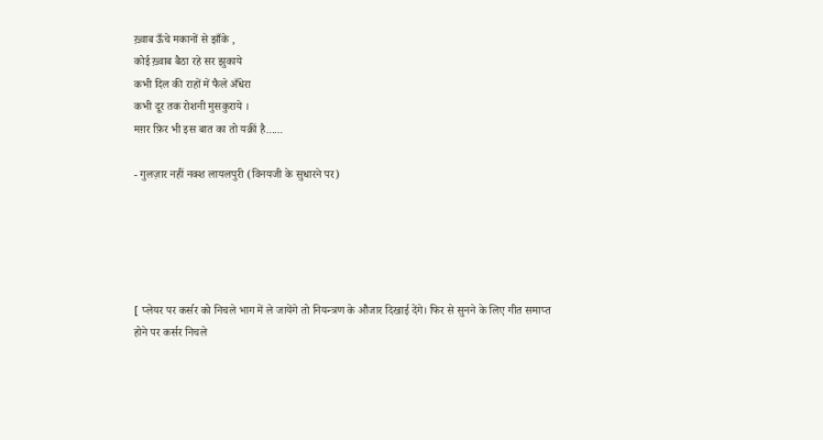ख़्वाब ऊँचे मकानों से झाँके ,
कोई ख़्वाब बैठा रहे सर झुकाये
कभी दिल की राहों में फैले अँधेरा
कभी दूर तक रोशनी मुसकुराये ।
मग़र फ़िर भी इस बात का तो यक़ीं है......

- गुलज़ार नहीं नक्श लायलपुरी (विनयजी के सुधारने पर)





[ प्लेयर पर कर्सर को निचले भाग में ले जायेंगे तो नियन्त्रण के औजार दिखाई देंगे। फिर से सुनने के लिए गीत समाप्त होने पर कर्सर निचले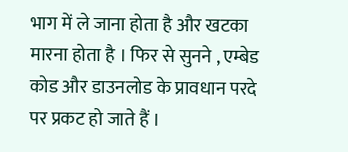भाग में ले जाना होता है और खटका मारना होता है । फिर से सुनने , एम्बेड कोड और डाउनलोड के प्रावधान परदे पर प्रकट हो जाते हैं ।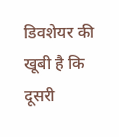डिवशेयर की खूबी है कि दूसरी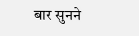बार सुनने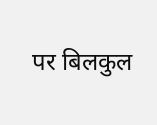पर बिलकुल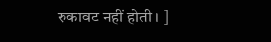रुकावट नहीं होती । ]